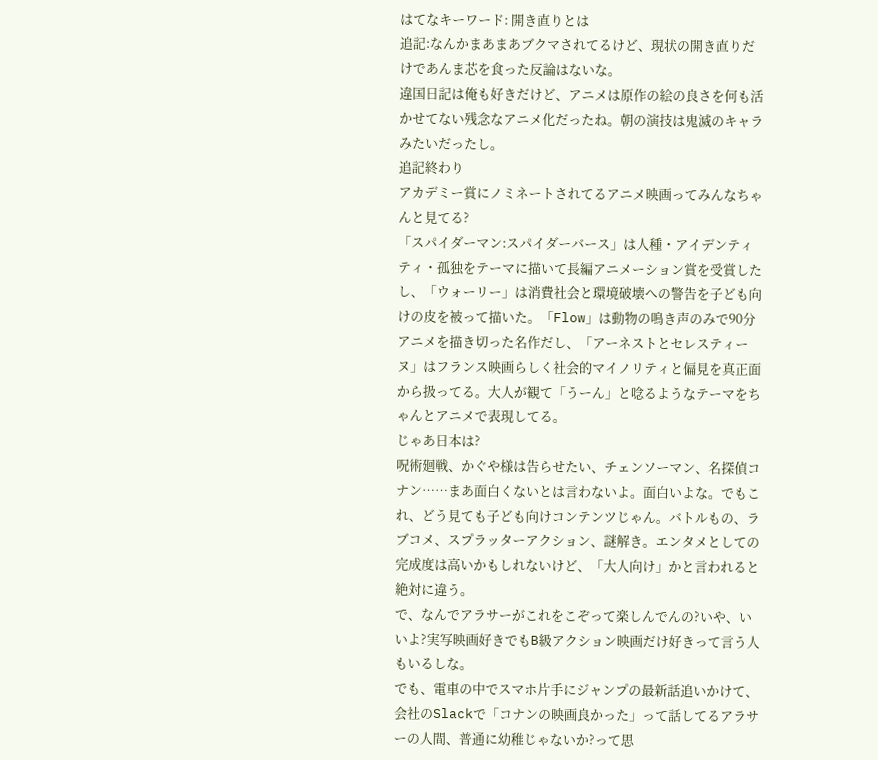はてなキーワード: 開き直りとは
追記:なんかまあまあブクマされてるけど、現状の開き直りだけであんま芯を食った反論はないな。
違国日記は俺も好きだけど、アニメは原作の絵の良さを何も活かせてない残念なアニメ化だったね。朝の演技は鬼滅のキャラみたいだったし。
追記終わり
アカデミー賞にノミネートされてるアニメ映画ってみんなちゃんと見てる?
「スパイダーマン:スパイダーバース」は人種・アイデンティティ・孤独をテーマに描いて長編アニメーション賞を受賞したし、「ウォーリー」は消費社会と環境破壊への警告を子ども向けの皮を被って描いた。「Flow」は動物の鳴き声のみで90分アニメを描き切った名作だし、「アーネストとセレスティーヌ」はフランス映画らしく社会的マイノリティと偏見を真正面から扱ってる。大人が観て「うーん」と唸るようなテーマをちゃんとアニメで表現してる。
じゃあ日本は?
呪術廻戦、かぐや様は告らせたい、チェンソーマン、名探偵コナン……まあ面白くないとは言わないよ。面白いよな。でもこれ、どう見ても子ども向けコンテンツじゃん。バトルもの、ラブコメ、スプラッターアクション、謎解き。エンタメとしての完成度は高いかもしれないけど、「大人向け」かと言われると絶対に違う。
で、なんでアラサーがこれをこぞって楽しんでんの?いや、いいよ?実写映画好きでもB級アクション映画だけ好きって言う人もいるしな。
でも、電車の中でスマホ片手にジャンプの最新話追いかけて、会社のSlackで「コナンの映画良かった」って話してるアラサーの人間、普通に幼稚じゃないか?って思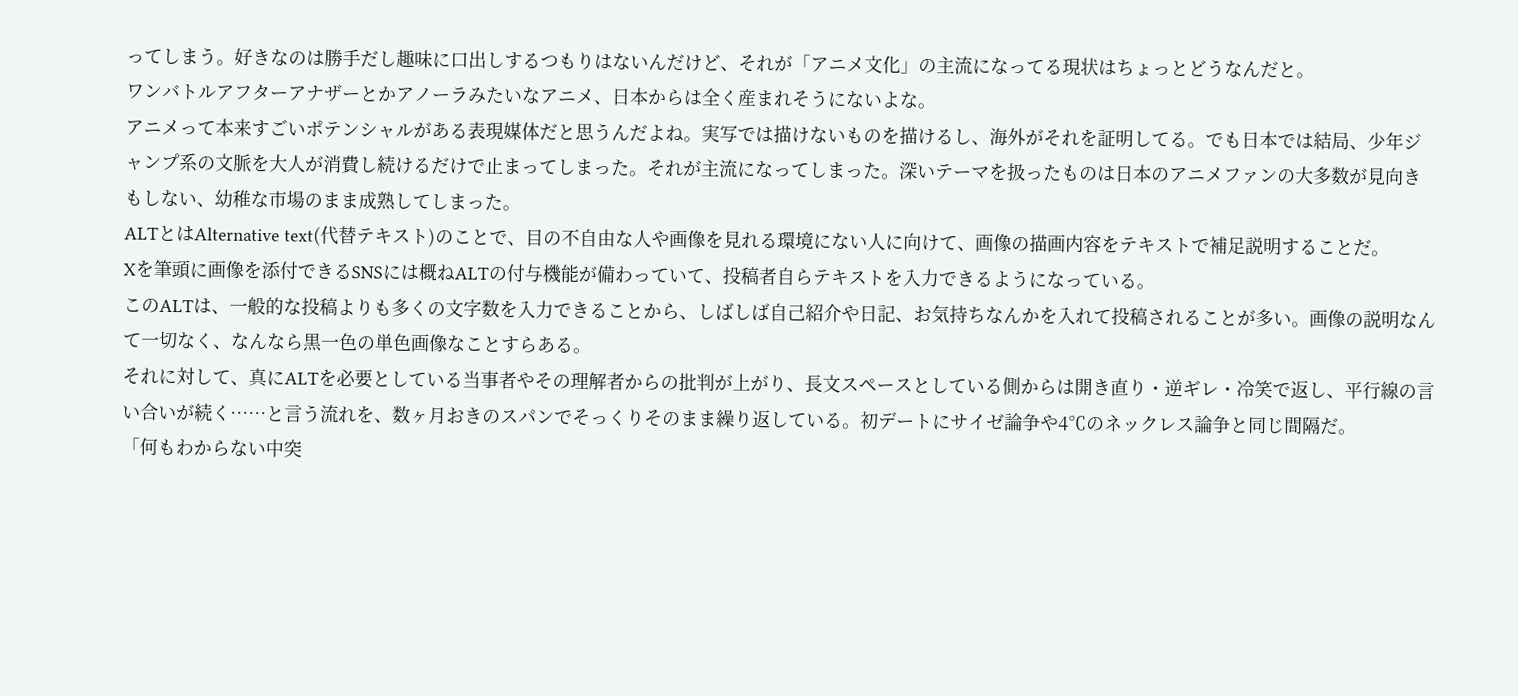ってしまう。好きなのは勝手だし趣味に口出しするつもりはないんだけど、それが「アニメ文化」の主流になってる現状はちょっとどうなんだと。
ワンバトルアフターアナザーとかアノーラみたいなアニメ、日本からは全く産まれそうにないよな。
アニメって本来すごいポテンシャルがある表現媒体だと思うんだよね。実写では描けないものを描けるし、海外がそれを証明してる。でも日本では結局、少年ジャンプ系の文脈を大人が消費し続けるだけで止まってしまった。それが主流になってしまった。深いテーマを扱ったものは日本のアニメファンの大多数が見向きもしない、幼稚な市場のまま成熟してしまった。
ALTとはAlternative text(代替テキスト)のことで、目の不自由な人や画像を見れる環境にない人に向けて、画像の描画内容をテキストで補足説明することだ。
Xを筆頭に画像を添付できるSNSには概ねALTの付与機能が備わっていて、投稿者自らテキストを入力できるようになっている。
このALTは、一般的な投稿よりも多くの文字数を入力できることから、しばしば自己紹介や日記、お気持ちなんかを入れて投稿されることが多い。画像の説明なんて一切なく、なんなら黒一色の単色画像なことすらある。
それに対して、真にALTを必要としている当事者やその理解者からの批判が上がり、長文スペースとしている側からは開き直り・逆ギレ・冷笑で返し、平行線の言い合いが続く……と言う流れを、数ヶ月おきのスパンでそっくりそのまま繰り返している。初デートにサイゼ論争や4℃のネックレス論争と同じ間隔だ。
「何もわからない中突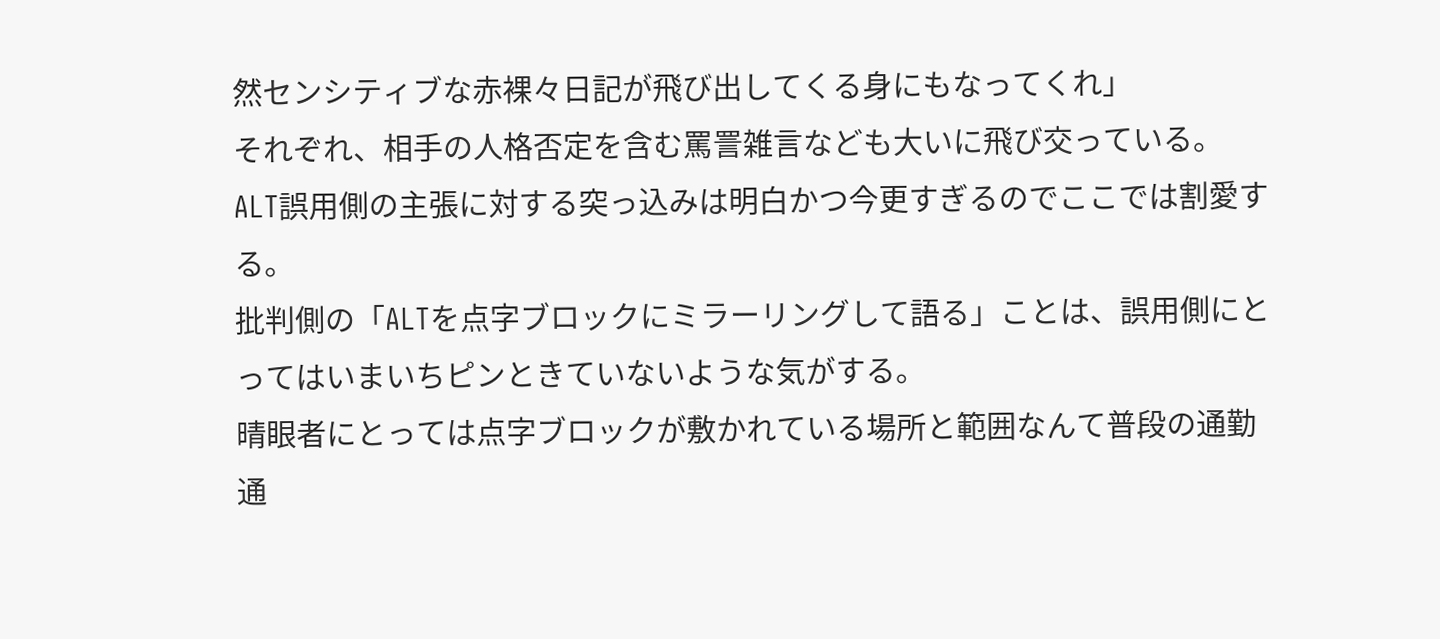然センシティブな赤裸々日記が飛び出してくる身にもなってくれ」
それぞれ、相手の人格否定を含む罵詈雑言なども大いに飛び交っている。
ALT誤用側の主張に対する突っ込みは明白かつ今更すぎるのでここでは割愛する。
批判側の「ALTを点字ブロックにミラーリングして語る」ことは、誤用側にとってはいまいちピンときていないような気がする。
晴眼者にとっては点字ブロックが敷かれている場所と範囲なんて普段の通勤通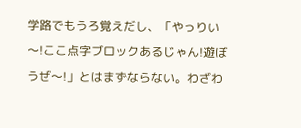学路でもうろ覚えだし、「やっりい〜!ここ点字ブロックあるじゃん!遊ぼうぜ〜!」とはまずならない。わざわ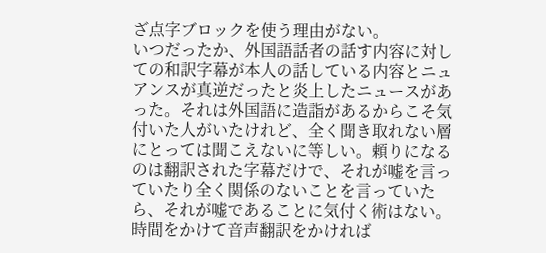ざ点字ブロックを使う理由がない。
いつだったか、外国語話者の話す内容に対しての和訳字幕が本人の話している内容とニュアンスが真逆だったと炎上したニュースがあった。それは外国語に造詣があるからこそ気付いた人がいたけれど、全く聞き取れない層にとっては聞こえないに等しい。頼りになるのは翻訳された字幕だけで、それが嘘を言っていたり全く関係のないことを言っていたら、それが嘘であることに気付く術はない。時間をかけて音声翻訳をかければ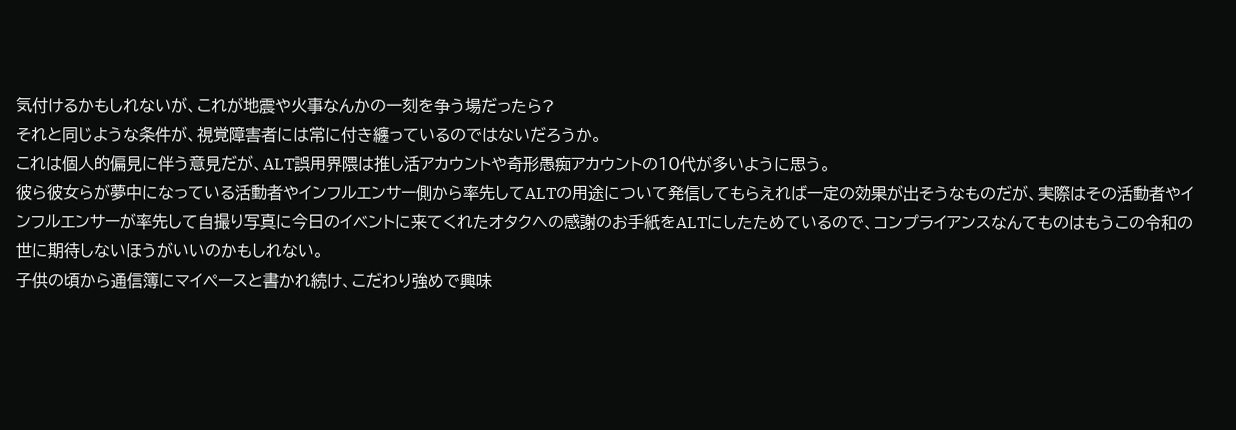気付けるかもしれないが、これが地震や火事なんかの一刻を争う場だったら?
それと同じような条件が、視覚障害者には常に付き纏っているのではないだろうか。
これは個人的偏見に伴う意見だが、ALT誤用界隈は推し活アカウントや奇形愚痴アカウントの10代が多いように思う。
彼ら彼女らが夢中になっている活動者やインフルエンサー側から率先してALTの用途について発信してもらえれば一定の効果が出そうなものだが、実際はその活動者やインフルエンサーが率先して自撮り写真に今日のイベントに来てくれたオタクへの感謝のお手紙をALTにしたためているので、コンプライアンスなんてものはもうこの令和の世に期待しないほうがいいのかもしれない。
子供の頃から通信簿にマイペースと書かれ続け、こだわり強めで興味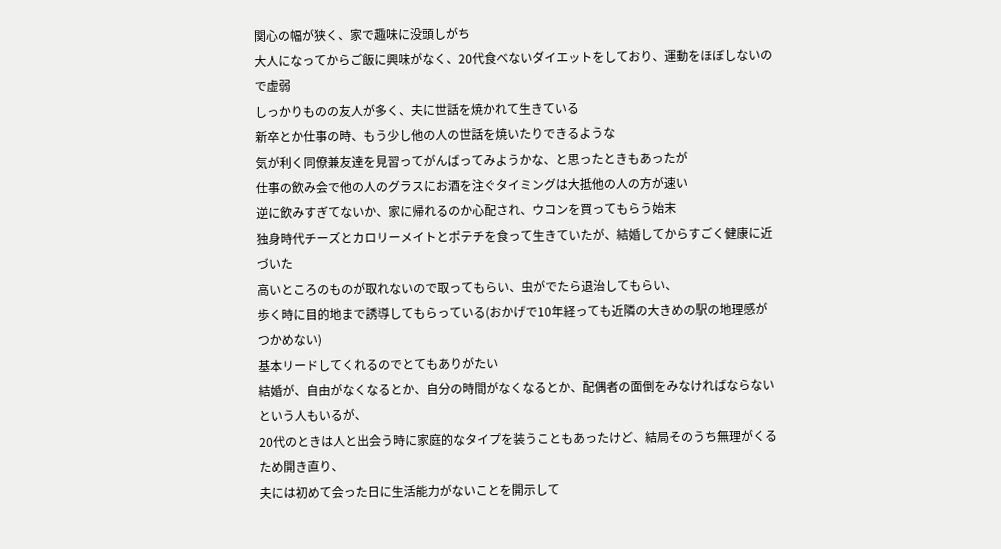関心の幅が狭く、家で趣味に没頭しがち
大人になってからご飯に興味がなく、20代食べないダイエットをしており、運動をほぼしないので虚弱
しっかりものの友人が多く、夫に世話を焼かれて生きている
新卒とか仕事の時、もう少し他の人の世話を焼いたりできるような
気が利く同僚兼友達を見習ってがんばってみようかな、と思ったときもあったが
仕事の飲み会で他の人のグラスにお酒を注ぐタイミングは大抵他の人の方が速い
逆に飲みすぎてないか、家に帰れるのか心配され、ウコンを買ってもらう始末
独身時代チーズとカロリーメイトとポテチを食って生きていたが、結婚してからすごく健康に近づいた
高いところのものが取れないので取ってもらい、虫がでたら退治してもらい、
歩く時に目的地まで誘導してもらっている(おかげで10年経っても近隣の大きめの駅の地理感がつかめない)
基本リードしてくれるのでとてもありがたい
結婚が、自由がなくなるとか、自分の時間がなくなるとか、配偶者の面倒をみなければならないという人もいるが、
20代のときは人と出会う時に家庭的なタイプを装うこともあったけど、結局そのうち無理がくるため開き直り、
夫には初めて会った日に生活能力がないことを開示して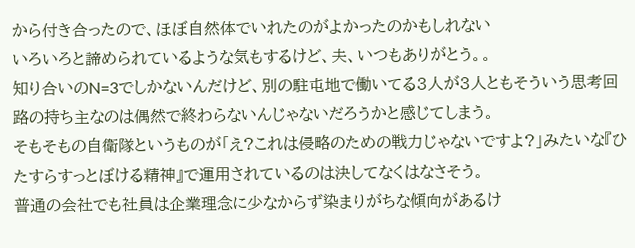から付き合ったので、ほぼ自然体でいれたのがよかったのかもしれない
いろいろと諦められているような気もするけど、夫、いつもありがとう。。
知り合いのN=3でしかないんだけど、別の駐屯地で働いてる3人が3人ともそういう思考回路の持ち主なのは偶然で終わらないんじゃないだろうかと感じてしまう。
そもそもの自衛隊というものが「え?これは侵略のための戦力じゃないですよ?」みたいな『ひたすらすっとぼける精神』で運用されているのは決してなくはなさそう。
普通の会社でも社員は企業理念に少なからず染まりがちな傾向があるけ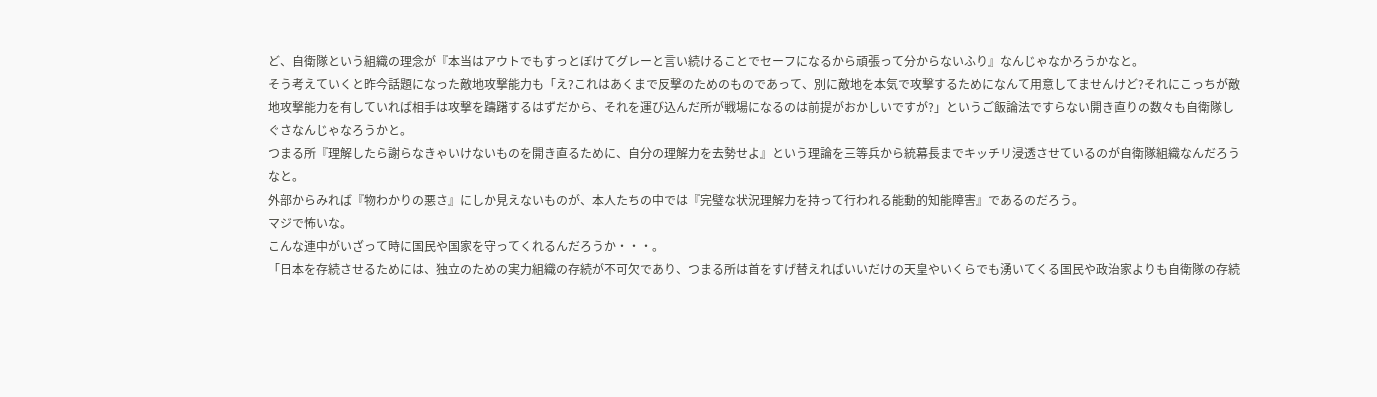ど、自衛隊という組織の理念が『本当はアウトでもすっとぼけてグレーと言い続けることでセーフになるから頑張って分からないふり』なんじゃなかろうかなと。
そう考えていくと昨今話題になった敵地攻撃能力も「え?これはあくまで反撃のためのものであって、別に敵地を本気で攻撃するためになんて用意してませんけど?それにこっちが敵地攻撃能力を有していれば相手は攻撃を躊躇するはずだから、それを運び込んだ所が戦場になるのは前提がおかしいですが?」というご飯論法ですらない開き直りの数々も自衛隊しぐさなんじゃなろうかと。
つまる所『理解したら謝らなきゃいけないものを開き直るために、自分の理解力を去勢せよ』という理論を三等兵から統幕長までキッチリ浸透させているのが自衛隊組織なんだろうなと。
外部からみれば『物わかりの悪さ』にしか見えないものが、本人たちの中では『完璧な状況理解力を持って行われる能動的知能障害』であるのだろう。
マジで怖いな。
こんな連中がいざって時に国民や国家を守ってくれるんだろうか・・・。
「日本を存続させるためには、独立のための実力組織の存続が不可欠であり、つまる所は首をすげ替えればいいだけの天皇やいくらでも湧いてくる国民や政治家よりも自衛隊の存続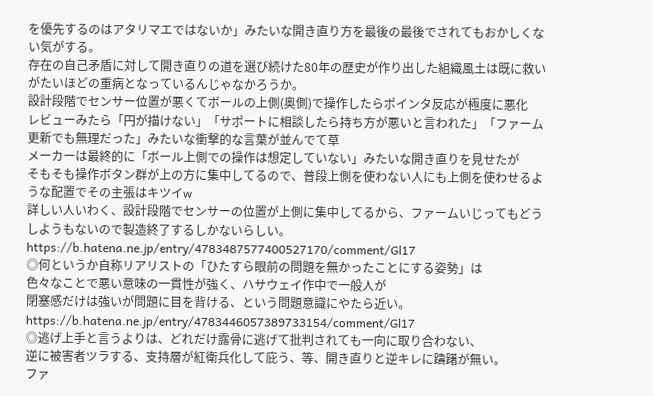を優先するのはアタリマエではないか」みたいな開き直り方を最後の最後でされてもおかしくない気がする。
存在の自己矛盾に対して開き直りの道を選び続けた80年の歴史が作り出した組織風土は既に救いがたいほどの重病となっているんじゃなかろうか。
設計段階でセンサー位置が悪くてボールの上側(奥側)で操作したらポインタ反応が極度に悪化
レビューみたら「円が描けない」「サポートに相談したら持ち方が悪いと言われた」「ファーム更新でも無理だった」みたいな衝撃的な言葉が並んでて草
メーカーは最終的に「ボール上側での操作は想定していない」みたいな開き直りを見せたが
そもそも操作ボタン群が上の方に集中してるので、普段上側を使わない人にも上側を使わせるような配置でその主張はキツイw
詳しい人いわく、設計段階でセンサーの位置が上側に集中してるから、ファームいじってもどうしようもないので製造終了するしかないらしい。
https://b.hatena.ne.jp/entry/4783487577400527170/comment/Gl17
◎何というか自称リアリストの「ひたすら眼前の問題を無かったことにする姿勢」は
色々なことで悪い意味の一貫性が強く、ハサウェイ作中で一般人が
閉塞感だけは強いが問題に目を背ける、という問題意識にやたら近い。
https://b.hatena.ne.jp/entry/4783446057389733154/comment/Gl17
◎逃げ上手と言うよりは、どれだけ露骨に逃げて批判されても一向に取り合わない、
逆に被害者ツラする、支持層が紅衛兵化して庇う、等、開き直りと逆キレに躊躇が無い。
ファ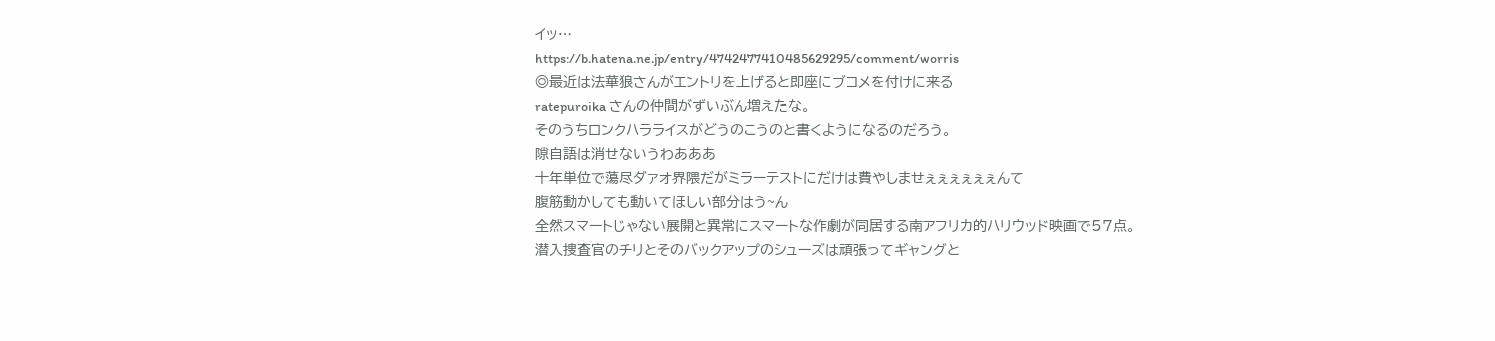イッ…
https://b.hatena.ne.jp/entry/4742477410485629295/comment/worris
◎最近は法華狼さんがエントリを上げると即座にブコメを付けに来る
ratepuroika さんの仲間がずいぶん増えたな。
そのうちロンクハラライスがどうのこうのと書くようになるのだろう。
隙自語は消せないうわあああ
十年単位で蕩尽ダァオ界隈だがミラーテストにだけは費やしませぇぇぇぇぇぇんて
腹筋動かしても動いてほしい部分はう~ん
全然スマートじゃない展開と異常にスマートな作劇が同居する南アフリカ的ハリウッド映画で57点。
潜入捜査官のチリとそのバックアップのシューズは頑張ってギャングと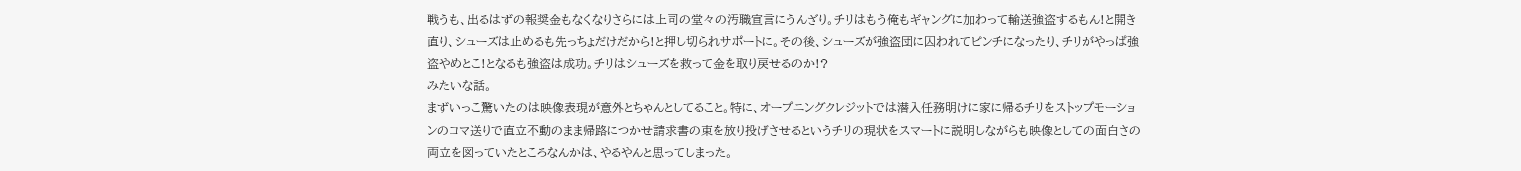戦うも、出るはずの報奨金もなくなりさらには上司の堂々の汚職宣言にうんざり。チリはもう俺もギャングに加わって輸送強盗するもん!と開き直り、シューズは止めるも先っちょだけだから!と押し切られサポートに。その後、シューズが強盗団に囚われてピンチになったり、チリがやっぱ強盗やめとこ!となるも強盗は成功。チリはシューズを救って金を取り戻せるのか!?
みたいな話。
まずいっこ驚いたのは映像表現が意外とちゃんとしてること。特に、オープニングクレジットでは潜入任務明けに家に帰るチリをストップモーションのコマ送りで直立不動のまま帰路につかせ請求書の束を放り投げさせるというチリの現状をスマートに説明しながらも映像としての面白さの両立を図っていたところなんかは、やるやんと思ってしまった。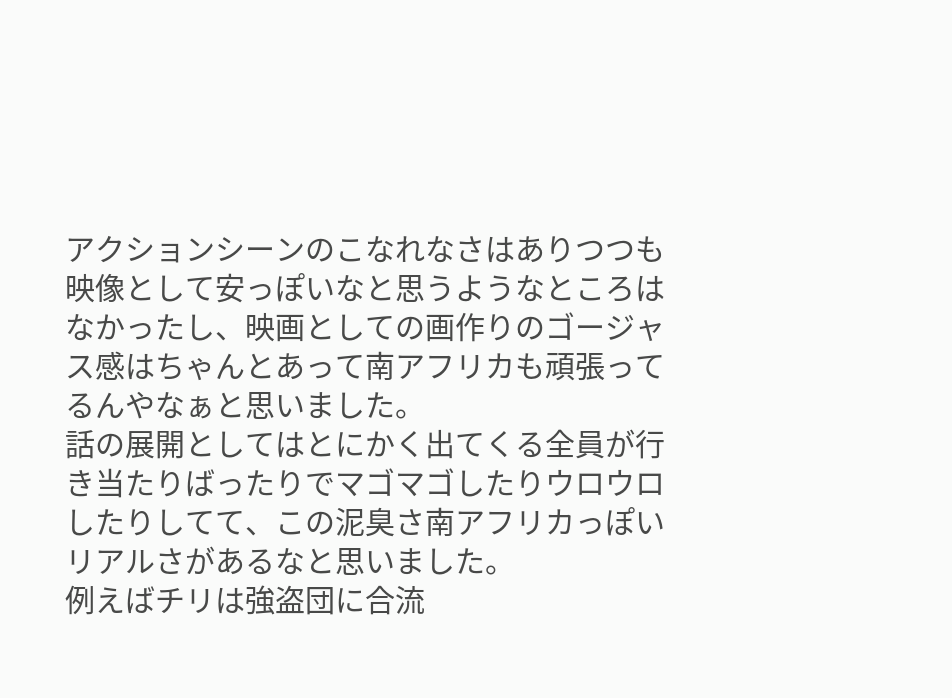アクションシーンのこなれなさはありつつも映像として安っぽいなと思うようなところはなかったし、映画としての画作りのゴージャス感はちゃんとあって南アフリカも頑張ってるんやなぁと思いました。
話の展開としてはとにかく出てくる全員が行き当たりばったりでマゴマゴしたりウロウロしたりしてて、この泥臭さ南アフリカっぽいリアルさがあるなと思いました。
例えばチリは強盗団に合流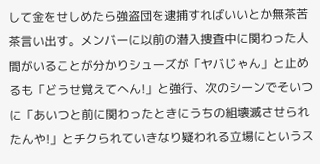して金をせしめたら強盗団を逮捕すればいいとか無茶苦茶言い出す。メンバーに以前の潜入捜査中に関わった人間がいることが分かりシューズが「ヤバじゃん」と止めるも「どうせ覚えてへん!」と強行、次のシーンでそいつに「あいつと前に関わったときにうちの組壊滅させられたんや!」とチクられていきなり疑われる立場にというス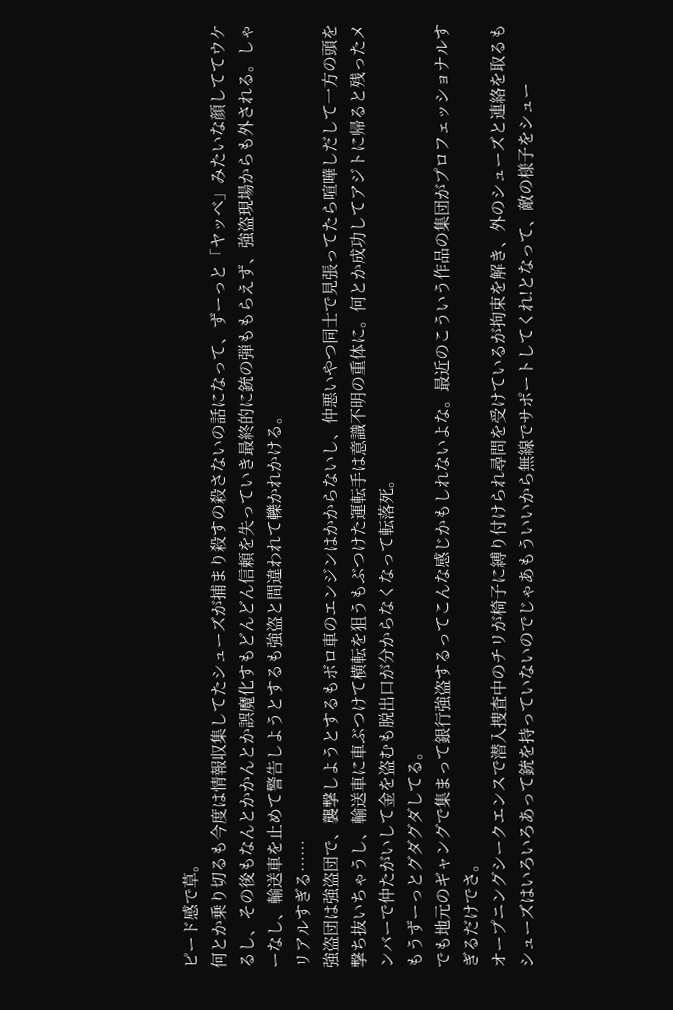ピード感で草。
何とか乗り切るも今度は情報収集してたシューズが捕まり殺すの殺さないの話になって、ずーっと「ヤッベ」みたいな顔しててウケるし、その後もなんとかかんとか誤魔化すもどんどん信頼を失っていき最終的に銃の弾ももらえず、強盗現場からも外される。しゃーなし、輸送車を止めて警告しようとするも強盗と間違われて轢かれかける。
リアルすぎる……
強盗団は強盗団で、襲撃しようとするもボロ車のエンジンはかからないし、仲悪いやつ同士で見張ってたら喧嘩しだして一方の頭を撃ち抜いちゃうし、輸送車に車ぶつけて横転を狙うもぶつけた運転手は意識不明の重体に。何とか成功してアジトに帰ると残ったメンバーで仲たがいして金を盗むも脱出口が分からなくなって転落死。
もうずーっとグダグダしてる。
でも地元のギャングで集まって銀行強盗するってこんな感じかもしれないよな。最近のこういう作品の集団がプロフェッショナルすぎるだけでさ。
オープニングシークエンスで潜入捜査中のチリが椅子に縛り付けられ尋問を受けているが拘束を解き、外のシューズと連絡を取るもシューズはいろいろあって銃を持っていないのでじゃあもういいから無線でサポートしてくれ!となって、敵の様子をシュー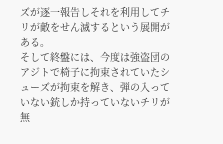ズが逐一報告しそれを利用してチリが敵をせん滅するという展開がある。
そして終盤には、今度は強盗団のアジトで椅子に拘束されていたシューズが拘束を解き、弾の入っていない銃しか持っていないチリが無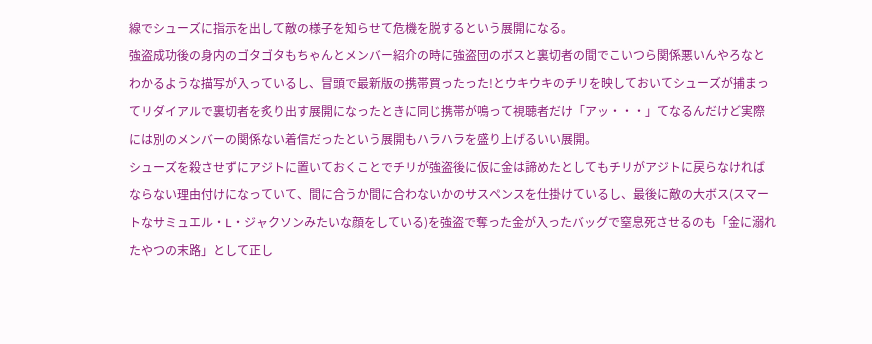線でシューズに指示を出して敵の様子を知らせて危機を脱するという展開になる。
強盗成功後の身内のゴタゴタもちゃんとメンバー紹介の時に強盗団のボスと裏切者の間でこいつら関係悪いんやろなとわかるような描写が入っているし、冒頭で最新版の携帯買ったった!とウキウキのチリを映しておいてシューズが捕まってリダイアルで裏切者を炙り出す展開になったときに同じ携帯が鳴って視聴者だけ「アッ・・・」てなるんだけど実際には別のメンバーの関係ない着信だったという展開もハラハラを盛り上げるいい展開。
シューズを殺させずにアジトに置いておくことでチリが強盗後に仮に金は諦めたとしてもチリがアジトに戻らなければならない理由付けになっていて、間に合うか間に合わないかのサスペンスを仕掛けているし、最後に敵の大ボス(スマートなサミュエル・L・ジャクソンみたいな顔をしている)を強盗で奪った金が入ったバッグで窒息死させるのも「金に溺れたやつの末路」として正し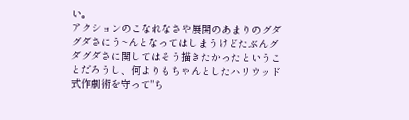い。
アクションのこなれなさや展開のあまりのグダグダさにう~んとなってはしまうけどたぶんグダグダさに関してはそう描きたかったということだろうし、何よりもちゃんとしたハリウッド式作劇術を守って"ち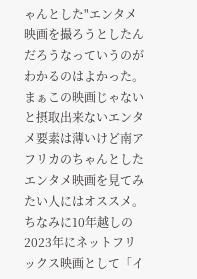ゃんとした"エンタメ映画を撮ろうとしたんだろうなっていうのがわかるのはよかった。
まぁこの映画じゃないと摂取出来ないエンタメ要素は薄いけど南アフリカのちゃんとしたエンタメ映画を見てみたい人にはオススメ。
ちなみに10年越しの2023年にネットフリックス映画として「イ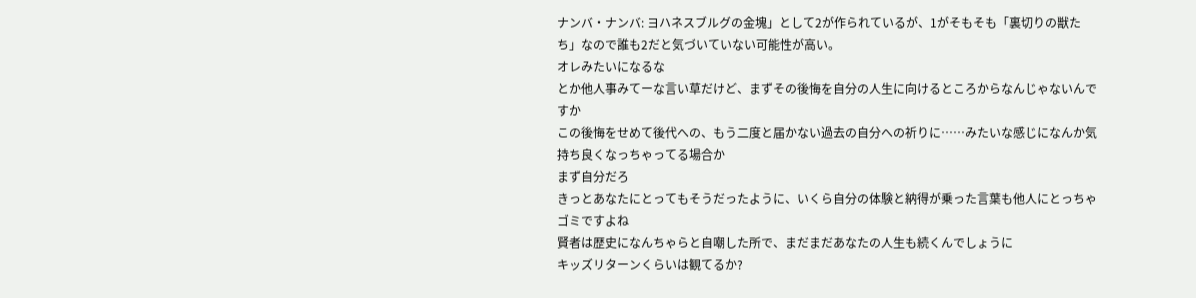ナンバ・ナンバ: ヨハネスブルグの金塊」として2が作られているが、1がそもそも「裏切りの獣たち」なので誰も2だと気づいていない可能性が高い。
オレみたいになるな
とか他人事みてーな言い草だけど、まずその後悔を自分の人生に向けるところからなんじゃないんですか
この後悔をせめて後代への、もう二度と届かない過去の自分への祈りに……みたいな感じになんか気持ち良くなっちゃってる場合か
まず自分だろ
きっとあなたにとってもそうだったように、いくら自分の体験と納得が乗った言葉も他人にとっちゃゴミですよね
賢者は歴史になんちゃらと自嘲した所で、まだまだあなたの人生も続くんでしょうに
キッズリターンくらいは観てるか?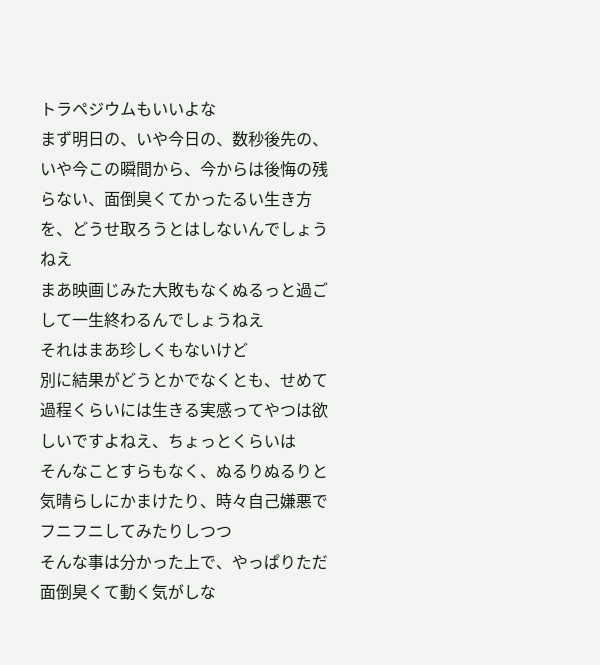トラペジウムもいいよな
まず明日の、いや今日の、数秒後先の、いや今この瞬間から、今からは後悔の残らない、面倒臭くてかったるい生き方を、どうせ取ろうとはしないんでしょうねえ
まあ映画じみた大敗もなくぬるっと過ごして一生終わるんでしょうねえ
それはまあ珍しくもないけど
別に結果がどうとかでなくとも、せめて過程くらいには生きる実感ってやつは欲しいですよねえ、ちょっとくらいは
そんなことすらもなく、ぬるりぬるりと気晴らしにかまけたり、時々自己嫌悪でフニフニしてみたりしつつ
そんな事は分かった上で、やっぱりただ面倒臭くて動く気がしな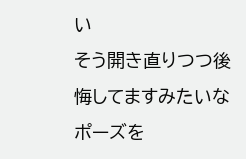い
そう開き直りつつ後悔してますみたいなポーズを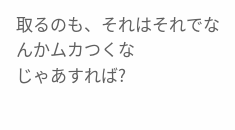取るのも、それはそれでなんかムカつくな
じゃあすれば?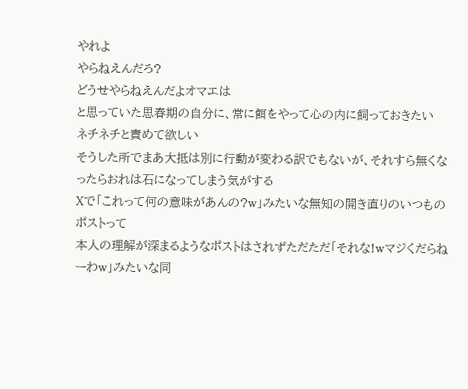やれよ
やらねえんだろ?
どうせやらねえんだよオマエは
と思っていた思春期の自分に、常に餌をやって心の内に飼っておきたい
ネチネチと責めて欲しい
そうした所でまあ大抵は別に行動が変わる訳でもないが、それすら無くなったらおれは石になってしまう気がする
Xで「これって何の意味があんの?w」みたいな無知の開き直りのいつものポストって
本人の理解が深まるようなポストはされずただただ「それな!wマジくだらねーわw」みたいな同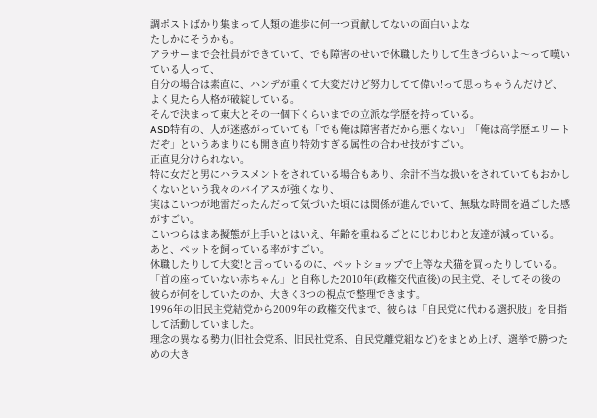調ポストばかり集まって人類の進歩に何一つ貢献してないの面白いよな
たしかにそうかも。
アラサーまで会社員ができていて、でも障害のせいで休職したりして生きづらいよ〜って嘆いている人って、
自分の場合は素直に、ハンデが重くて大変だけど努力してて偉い!って思っちゃうんだけど、よく見たら人格が破綻している。
そんで決まって東大とその一個下くらいまでの立派な学歴を持っている。
ASD特有の、人が迷惑がっていても「でも俺は障害者だから悪くない」「俺は高学歴エリートだぞ」というあまりにも開き直り特効すぎる属性の合わせ技がすごい。
正直見分けられない。
特に女だと男にハラスメントをされている場合もあり、余計不当な扱いをされていてもおかしくないという我々のバイアスが強くなり、
実はこいつが地雷だったんだって気づいた頃には関係が進んでいて、無駄な時間を過ごした感がすごい。
こいつらはまあ擬態が上手いとはいえ、年齢を重ねるごとにじわじわと友達が減っている。
あと、ペットを飼っている率がすごい。
休職したりして大変!と言っているのに、ペットショップで上等な犬猫を買ったりしている。
「首の座っていない赤ちゃん」と自称した2010年(政権交代直後)の民主党、そしてその後の彼らが何をしていたのか、大きく3つの視点で整理できます。
1996年の旧民主党結党から2009年の政権交代まで、彼らは「自民党に代わる選択肢」を目指して活動していました。
理念の異なる勢力(旧社会党系、旧民社党系、自民党離党組など)をまとめ上げ、選挙で勝つための大き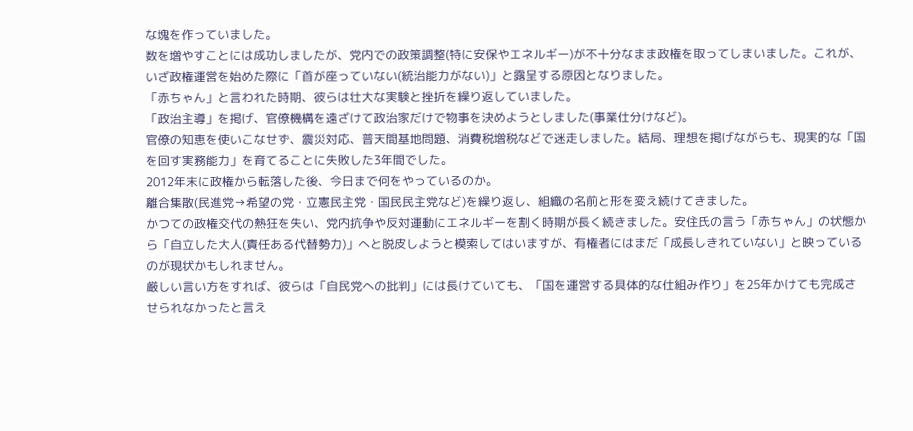な塊を作っていました。
数を増やすことには成功しましたが、党内での政策調整(特に安保やエネルギー)が不十分なまま政権を取ってしまいました。これが、いざ政権運営を始めた際に「首が座っていない(統治能力がない)」と露呈する原因となりました。
「赤ちゃん」と言われた時期、彼らは壮大な実験と挫折を繰り返していました。
「政治主導」を掲げ、官僚機構を遠ざけて政治家だけで物事を決めようとしました(事業仕分けなど)。
官僚の知恵を使いこなせず、震災対応、普天間基地問題、消費税増税などで迷走しました。結局、理想を掲げながらも、現実的な「国を回す実務能力」を育てることに失敗した3年間でした。
2012年末に政権から転落した後、今日まで何をやっているのか。
離合集散(民進党→希望の党・立憲民主党・国民民主党など)を繰り返し、組織の名前と形を変え続けてきました。
かつての政権交代の熱狂を失い、党内抗争や反対運動にエネルギーを割く時期が長く続きました。安住氏の言う「赤ちゃん」の状態から「自立した大人(責任ある代替勢力)」へと脱皮しようと模索してはいますが、有権者にはまだ「成長しきれていない」と映っているのが現状かもしれません。
厳しい言い方をすれば、彼らは「自民党への批判」には長けていても、「国を運営する具体的な仕組み作り」を25年かけても完成させられなかったと言え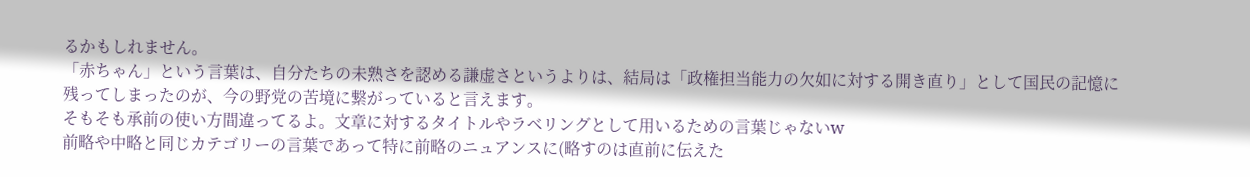るかもしれません。
「赤ちゃん」という言葉は、自分たちの未熟さを認める謙虚さというよりは、結局は「政権担当能力の欠如に対する開き直り」として国民の記憶に残ってしまったのが、今の野党の苦境に繋がっていると言えます。
そもそも承前の使い方間違ってるよ。文章に対するタイトルやラベリングとして用いるための言葉じゃないw
前略や中略と同じカテゴリーの言葉であって特に前略のニュアンスに(略すのは直前に伝えた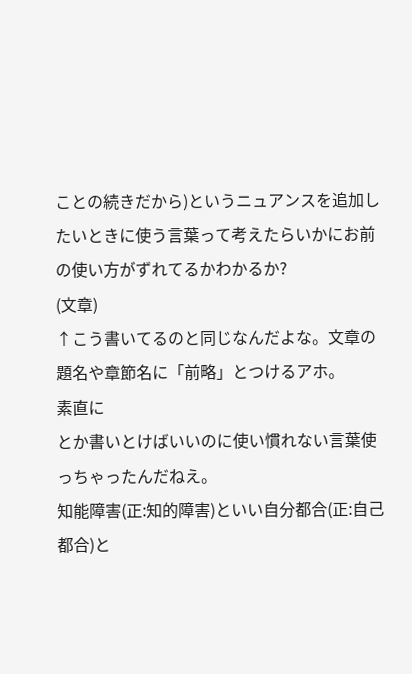ことの続きだから)というニュアンスを追加したいときに使う言葉って考えたらいかにお前の使い方がずれてるかわかるか?
(文章)
↑こう書いてるのと同じなんだよな。文章の題名や章節名に「前略」とつけるアホ。
素直に
とか書いとけばいいのに使い慣れない言葉使っちゃったんだねえ。
知能障害(正:知的障害)といい自分都合(正:自己都合)と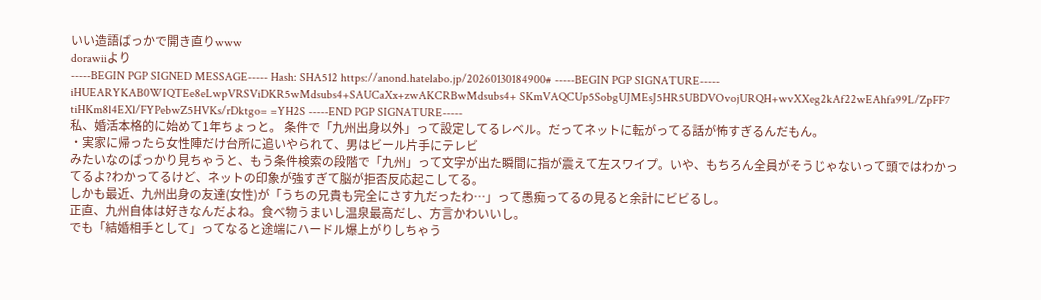いい造語ばっかで開き直りwww
dorawiiより
-----BEGIN PGP SIGNED MESSAGE----- Hash: SHA512 https://anond.hatelabo.jp/20260130184900# -----BEGIN PGP SIGNATURE----- iHUEARYKAB0WIQTEe8eLwpVRSViDKR5wMdsubs4+SAUCaXx+zwAKCRBwMdsubs4+ SKmVAQCUp5SobgUJMEsJ5HR5UBDVOvojURQH+wvXXeg2kAf22wEAhfa99L/ZpFF7 tiHKm8l4EXl/FYPebwZ5HVKs/rDktgo= =YH2S -----END PGP SIGNATURE-----
私、婚活本格的に始めて1年ちょっと。 条件で「九州出身以外」って設定してるレベル。だってネットに転がってる話が怖すぎるんだもん。
・実家に帰ったら女性陣だけ台所に追いやられて、男はビール片手にテレビ
みたいなのばっかり見ちゃうと、もう条件検索の段階で「九州」って文字が出た瞬間に指が震えて左スワイプ。いや、もちろん全員がそうじゃないって頭ではわかってるよ?わかってるけど、ネットの印象が強すぎて脳が拒否反応起こしてる。
しかも最近、九州出身の友達(女性)が「うちの兄貴も完全にさす九だったわ…」って愚痴ってるの見ると余計にビビるし。
正直、九州自体は好きなんだよね。食べ物うまいし温泉最高だし、方言かわいいし。
でも「結婚相手として」ってなると途端にハードル爆上がりしちゃう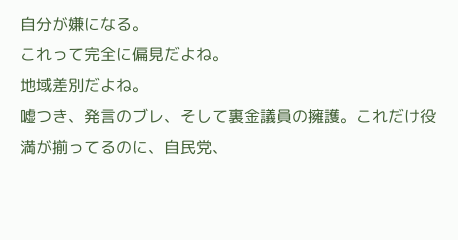自分が嫌になる。
これって完全に偏見だよね。
地域差別だよね。
嘘つき、発言のブレ、そして裏金議員の擁護。これだけ役満が揃ってるのに、自民党、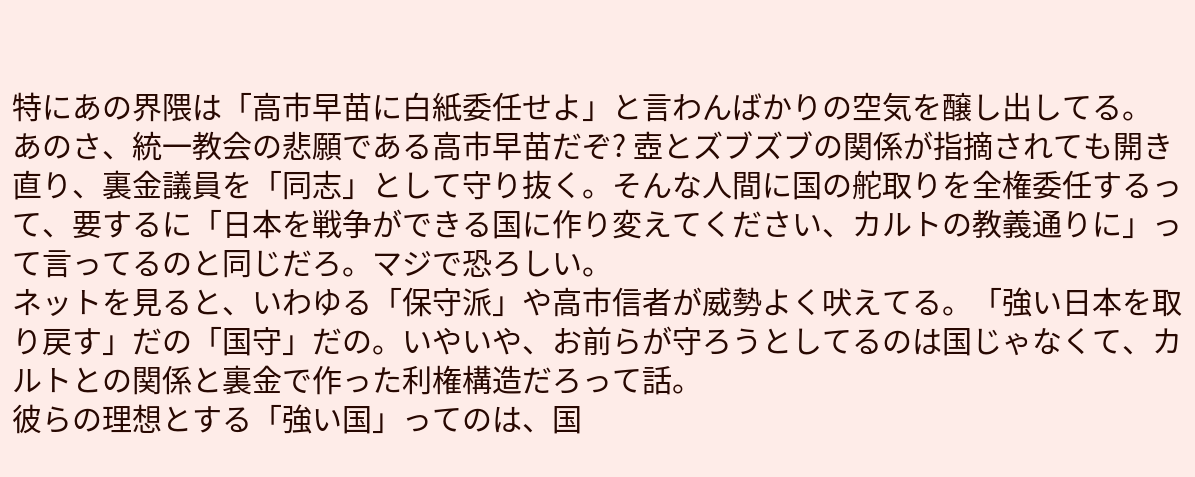特にあの界隈は「高市早苗に白紙委任せよ」と言わんばかりの空気を醸し出してる。
あのさ、統一教会の悲願である高市早苗だぞ? 壺とズブズブの関係が指摘されても開き直り、裏金議員を「同志」として守り抜く。そんな人間に国の舵取りを全権委任するって、要するに「日本を戦争ができる国に作り変えてください、カルトの教義通りに」って言ってるのと同じだろ。マジで恐ろしい。
ネットを見ると、いわゆる「保守派」や高市信者が威勢よく吠えてる。「強い日本を取り戻す」だの「国守」だの。いやいや、お前らが守ろうとしてるのは国じゃなくて、カルトとの関係と裏金で作った利権構造だろって話。
彼らの理想とする「強い国」ってのは、国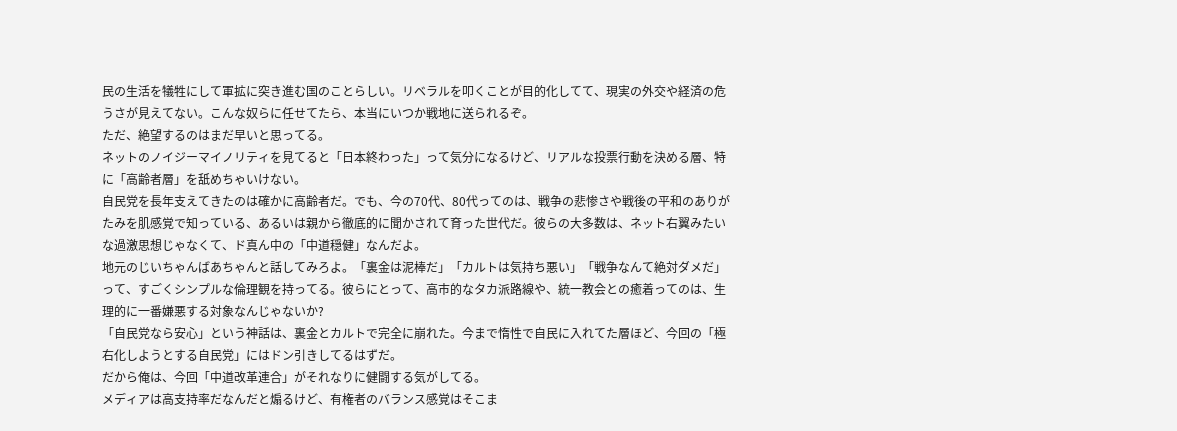民の生活を犠牲にして軍拡に突き進む国のことらしい。リベラルを叩くことが目的化してて、現実の外交や経済の危うさが見えてない。こんな奴らに任せてたら、本当にいつか戦地に送られるぞ。
ただ、絶望するのはまだ早いと思ってる。
ネットのノイジーマイノリティを見てると「日本終わった」って気分になるけど、リアルな投票行動を決める層、特に「高齢者層」を舐めちゃいけない。
自民党を長年支えてきたのは確かに高齢者だ。でも、今の70代、80代ってのは、戦争の悲惨さや戦後の平和のありがたみを肌感覚で知っている、あるいは親から徹底的に聞かされて育った世代だ。彼らの大多数は、ネット右翼みたいな過激思想じゃなくて、ド真ん中の「中道穏健」なんだよ。
地元のじいちゃんばあちゃんと話してみろよ。「裏金は泥棒だ」「カルトは気持ち悪い」「戦争なんて絶対ダメだ」って、すごくシンプルな倫理観を持ってる。彼らにとって、高市的なタカ派路線や、統一教会との癒着ってのは、生理的に一番嫌悪する対象なんじゃないか?
「自民党なら安心」という神話は、裏金とカルトで完全に崩れた。今まで惰性で自民に入れてた層ほど、今回の「極右化しようとする自民党」にはドン引きしてるはずだ。
だから俺は、今回「中道改革連合」がそれなりに健闘する気がしてる。
メディアは高支持率だなんだと煽るけど、有権者のバランス感覚はそこま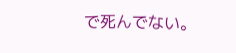で死んでない。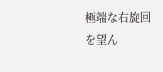極端な右旋回を望ん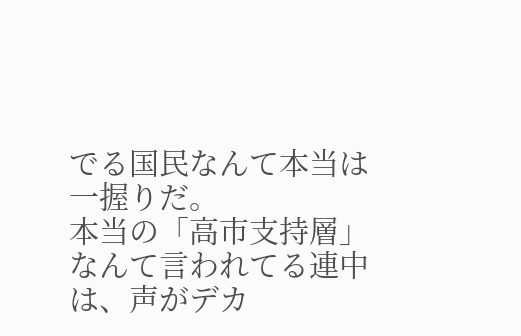でる国民なんて本当は一握りだ。
本当の「高市支持層」なんて言われてる連中は、声がデカ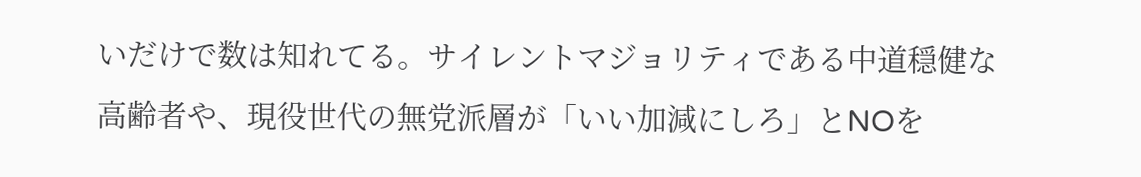いだけで数は知れてる。サイレントマジョリティである中道穏健な高齢者や、現役世代の無党派層が「いい加減にしろ」とNOを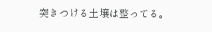突きつける土壌は整ってる。